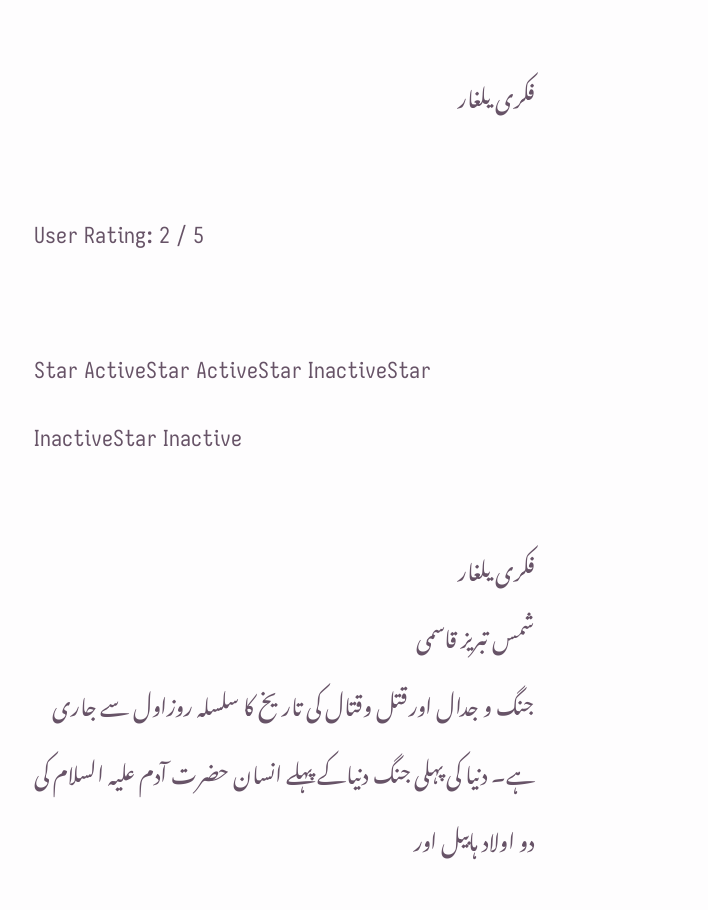فکری یلغار

User Rating: 2 / 5

Star ActiveStar ActiveStar InactiveStar InactiveStar Inactive

فکری یلغار
شمس تبریز قاسمی
جنگ و جدال اور قتل وقتال کی تاریخ کا سلسلہ روزاول سے جاری ہے۔ دنیا کی پہلی جنگ دنیاکے پہلے انسان حضرت آدم علیہ السلام کی دو اولاد ہابیل اور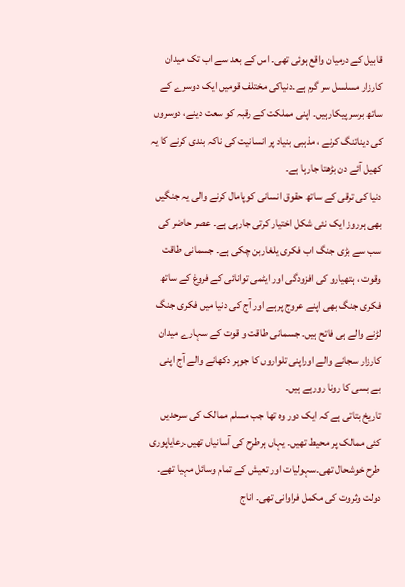قابیل کے درمیان واقع ہوئی تھی۔ اس کے بعد سے اب تک میدان کارزار مسلسل سر گرم ہے۔دنیاکی مختلف قومیں ایک دوسرے کے ساتھ برسر پیکارہیں۔ اپنی مملکت کے رقبہ کو سعت دینے، دوسروں کی دیناتنگ کرنے ، مذہبی بنیاد پر انسانیت کی ناکہ بندی کرنے کا یہ کھیل آئے دن بڑھتا جارہا ہے۔
دنیا کی ترقی کے ساتھ حقوق انسانی کوپامال کرنے والی یہ جنگیں بھی ہرروز ایک نئی شکل اختیار کرتی جارہی ہے۔ عصر حاضر کی سب سے بڑی جنگ اب فکری یلغاربن چکی ہے۔ جسمانی طاقت وقوت ، ہتھیارو کی افزودگی اور ایٹمی توانائی کے فروغ کے ساتھ فکری جنگ بھی اپنے عروج پرہے اور آج کی دنیا میں فکری جنگ لڑنے والے ہی فاتح ہیں۔ جسمانی طاقت و قوت کے سہارے میدان کارزار سجانے والے اوراپنی تلواروں کا جوہر دکھانے والے آج اپنی بے بسی کا رونا رورہے ہیں۔
تاریخ بتاتی ہے کہ ایک دور وہ تھا جب مسلم ممالک کی سرحدیں کئی ممالک پر محیط تھیں۔ یہاں ہرطرح کی آسانیاں تھیں۔رعایاپوری طرح خوشحال تھی۔سہولیات اور تعیش کے تمام وسائل مہیا تھے۔ دولت وثروت کی مکمل فراوانی تھی۔ اناج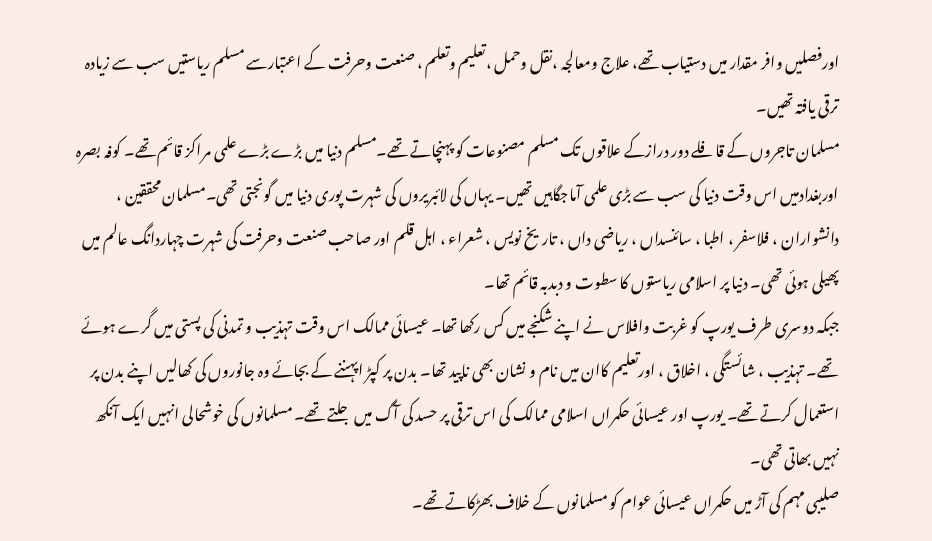اورفصلیں وافر مقدار میں دستیاب تھے، علاج ومعالجہ ،نقل وحمل ،تعلیم وتعلم ، صنعت وحرفت کے اعتبارسے مسلم ریاستیں سب سے زیادہ ترقی یافتہ تھیں۔
مسلمان تاجروں کے قافلے دور درازکے علاقوں تک مسلم مصنوعات کو پہنچاتے تھے۔مسلم دنیا میں بڑے بڑے علمی مراکز قائم تھے۔ کوفہ بصرہ اوربغدادمیں اس وقت دنیا کی سب سے بڑی علمی آماجگاہیں تھیں۔ یہاں کی لائبریروں کی شہرت پوری دنیا میں گونجتی تھی۔مسلمان محققین ، دانشواران ، فلاسفر ، اطبا ، سائنسداں ، ریاضی داں ، تاریخ نویس ، شعراء ، اہل قلم اور صاحب صنعت وحرفت کی شہرت چہاردانگ عالم میں پھیلی ہوئی تھی۔ دنیا پر اسلامی ریاستوں کا سطوت و دبدبہ قائم تھا۔
جبکہ دوسری طرف یورپ کو غربت وافلاس نے اپنے شکنجے میں کس رکھا تھا۔ عیسائی ممالک اس وقت تہذیب و تمدنی کی پستی میں گرے ہوئے تھے۔ تہذیب ، شائستگی ، اخلاق ، اورتعلیم کاان میں نام و نشان بھی ناپید تھا۔ بدن پر کپڑ اپہننے کے بجائے وہ جانوروں کی کھالیں اپنے بدن پر استعمال کرتے تھے۔ یورپ اور عیسائی حکمراں اسلامی ممالک کی اس ترقی پر حسد کی آگ میں جلتے تھے۔ مسلمانوں کی خوشحالی انہیں ایک آنکھ نہیں بھاتی تھی۔
صلیبی مہم کی آڑ میں حکمراں عیسائی عوام کو مسلمانوں کے خلاف بھڑکاتے تھے۔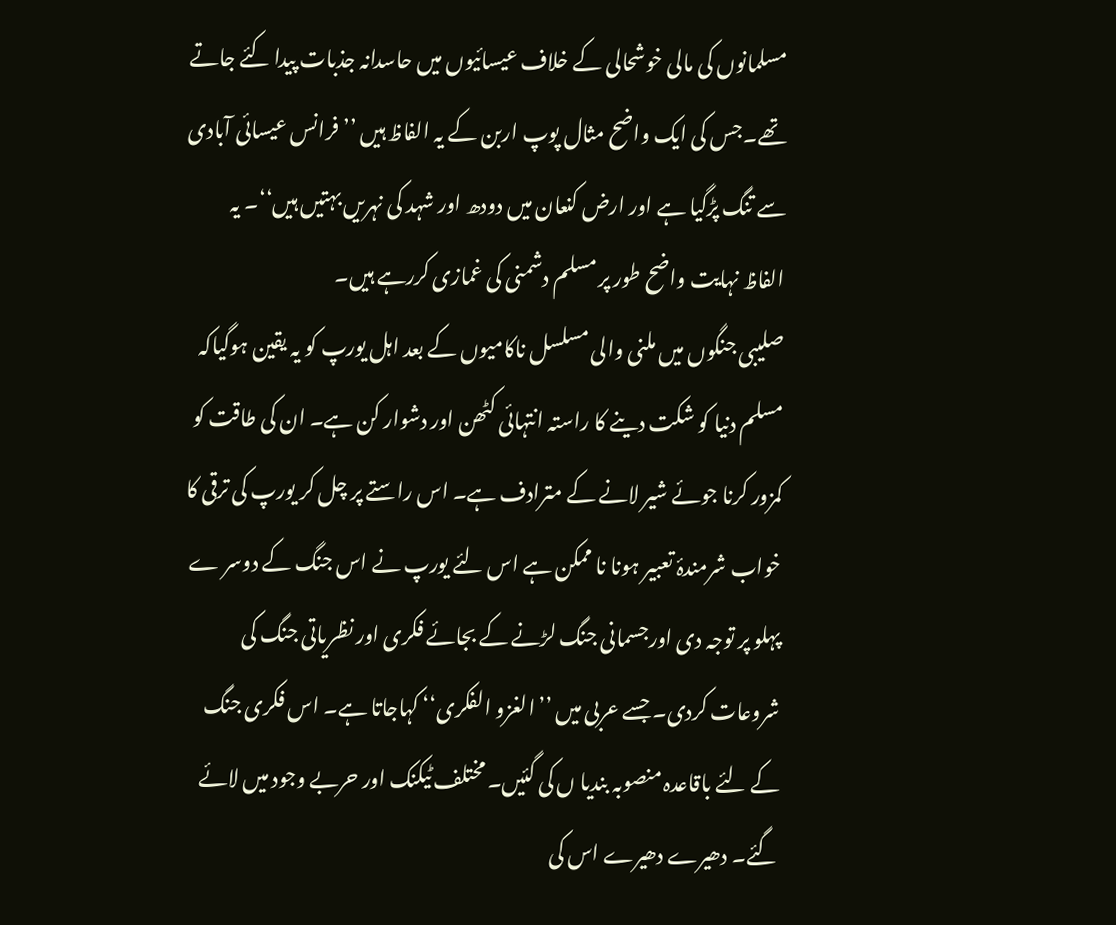مسلمانوں کی مالی خوشحالی کے خلاف عیسائیوں میں حاسدانہ جذبات پیدا کئے جاتے تھے۔جس کی ایک واضح مثال پوپ اربن کے یہ الفاظ ہیں ’’فرانس عیسائی آبادی سے تنگ پڑگیا ہے اور ارض کنعان میں دودھ اور شہد کی نہریں بہتیں ہیں‘‘۔ یہ الفاظ نہایت واضح طور پر مسلم دشمنی کی غمازی کررہے ہیں۔
صلیبی جنگوں میں ملنی والی مسلسل ناکامیوں کے بعد اہل یورپ کو یہ یقین ہوگیاکہ مسلم دنیا کو شکت دینے کا راستہ انتہائی کٹھن اور دشوار کن ہے۔ ان کی طاقت کو کمزور کرنا جوئے شیر لانے کے مترادف ہے۔ اس راستے پر چل کر یورپ کی ترقی کا خواب شرمندۂ تعبیر ہونا نا ممکن ہے اس لئے یورپ نے اس جنگ کے دوسر ے پہلو پر توجہ دی اورجسمانی جنگ لڑنے کے بجائے فکری اور نظریاتی جنگ کی شروعات کردی۔ جسے عربی میں ’’الغزو الفکری‘‘ کہاجاتا ہے۔ اس فکری جنگ کے لئے باقاعدہ منصوبہ بندیا ں کی گئیں۔ مختلف ٹیکنک اور حربے وجود میں لائے گئے۔ دھیرے دھیرے اس کی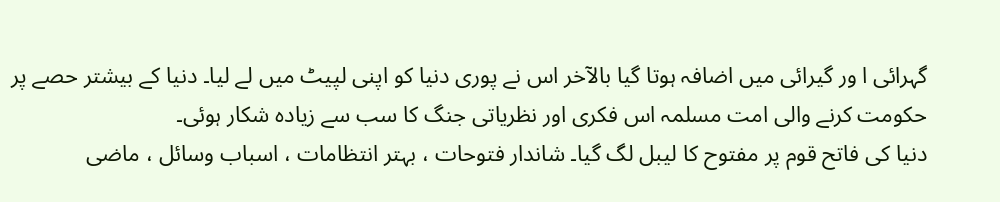گہرائی ا ور گیرائی میں اضافہ ہوتا گیا بالآخر اس نے پوری دنیا کو اپنی لپیٹ میں لے لیا۔ دنیا کے بیشتر حصے پر حکومت کرنے والی امت مسلمہ اس فکری اور نظریاتی جنگ کا سب سے زیادہ شکار ہوئی۔
دنیا کی فاتح قوم پر مفتوح کا لیبل لگ گیا۔ شاندار فتوحات ، بہتر انتظامات ، اسباب وسائل ، ماضی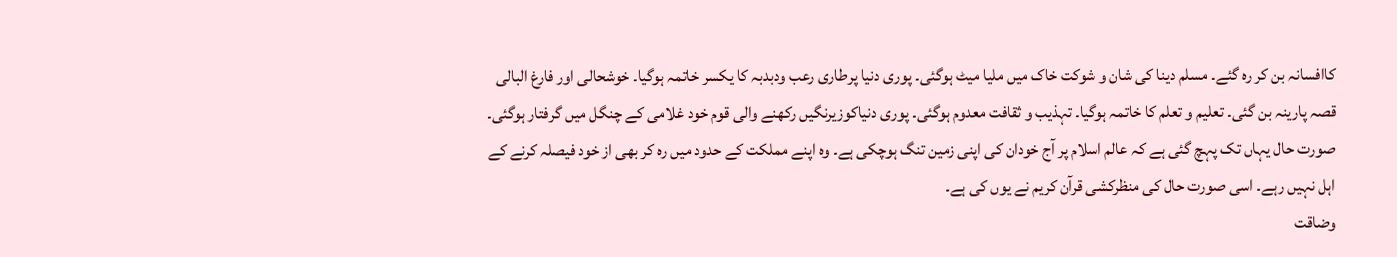کاافسانہ بن کر رہ گئے۔ مسلم دینا کی شان و شوکت خاک میں ملیا میٹ ہوگئی۔ پوری دنیا پرطاری رعب ودبدبہ کا یکسر خاتمہ ہوگیا۔ خوشحالی اور فارغ البالی قصہ پارینہ بن گئی۔ تعلیم و تعلم کا خاتمہ ہوگیا۔ تہذیب و ثقافت معدوم ہوگئی۔ پوری دنیاکوزیرنگیں رکھنے والی قوم خود غلامی کے چنگل میں گرفتار ہوگئی۔ صورت حال یہاں تک پہچ گئی ہے کہ عالم اسلام پر آج خودان کی اپنی زمین تنگ ہوچکی ہے۔ وہ اپنے مملکت کے حدود میں رہ کر بھی از خود فیصلہ کرنے کے اہل نہیں رہے۔ اسی صورت حال کی منظرکشی قرآن کریم نے یوں کی ہے۔
وضاقت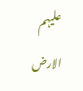علیہم الارض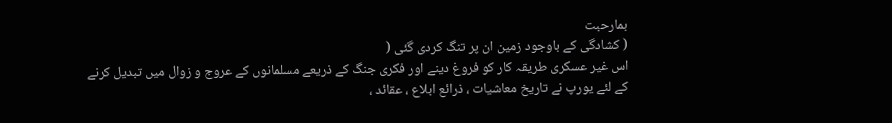بمارحبت
( کشادگی کے باوجود زمین ان پر تنگ کردی گئی (
اس غیر عسکری طریقہ کار کو فروغ دینے اور فکری جنگ کے ذریعے مسلمانوں کے عروج و زوال میں تبدیل کرنے کے لئے یورپ نے تاریخ معاشیات ، ذرائع ابلاع ، عقائد ،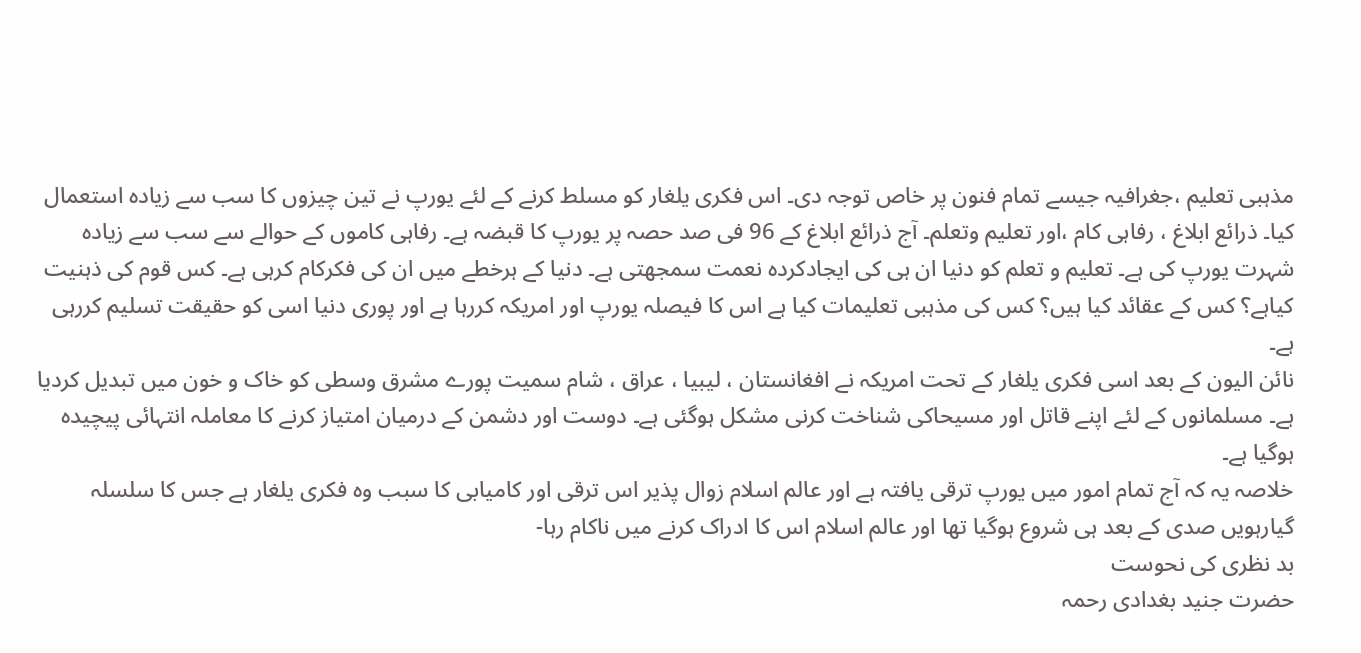مذہبی تعلیم ،جغرافیہ جیسے تمام فنون پر خاص توجہ دی۔ اس فکری یلغار کو مسلط کرنے کے لئے یورپ نے تین چیزوں کا سب سے زیادہ استعمال کیا۔ ذرائع ابلاغ ، رفاہی کام ،اور تعلیم وتعلم۔ آج ذرائع ابلاغ کے 96 فی صد حصہ پر یورپ کا قبضہ ہے۔ رفاہی کاموں کے حوالے سے سب سے زیادہ شہرت یورپ کی ہے۔ تعلیم و تعلم کو دنیا ان ہی کی ایجادکردہ نعمت سمجھتی ہے۔ دنیا کے ہرخطے میں ان کی فکرکام کرہی ہے۔ کس قوم کی ذہنیت کیاہے؟ کس کے عقائد کیا ہیں؟ کس کی مذہبی تعلیمات کیا ہے اس کا فیصلہ یورپ اور امریکہ کررہا ہے اور پوری دنیا اسی کو حقیقت تسلیم کررہی ہے۔
نائن الیون کے بعد اسی فکری یلغار کے تحت امریکہ نے افغانستان ، لیبیا ، عراق ، شام سمیت پورے مشرق وسطی کو خاک و خون میں تبدیل کردیا ہے۔ مسلمانوں کے لئے اپنے قاتل اور مسیحاکی شناخت کرنی مشکل ہوگئی ہے۔ دوست اور دشمن کے درمیان امتیاز کرنے کا معاملہ انتہائی پیچیدہ ہوگیا ہے۔
خلاصہ یہ کہ آج تمام امور میں یورپ ترقی یافتہ ہے اور عالم اسلام زوال پذیر اس ترقی اور کامیابی کا سبب وہ فکری یلغار ہے جس کا سلسلہ گیارہویں صدی کے بعد ہی شروع ہوگیا تھا اور عالم اسلام اس کا ادراک کرنے میں ناکام رہا-
بد نظری کی نحوست
حضرت جنید بغدادی رحمہ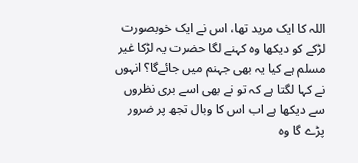اللہ کا ایک مرید تھا، اس نے ایک خوبصورت لڑکے کو دیکھا وہ کہنے لگا حضرت یہ لڑکا غیر مسلم ہے کیا یہ بھی جہنم میں جائےگا؟ انہوں نے کہا لگتا ہے کہ تو نے بھی اسے بری نظروں سے دیکھا ہے اب اس کا وبال تجھ پر ضرور پڑے گا وہ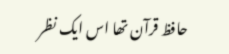حافظ قرآن تھا اس ایک نظر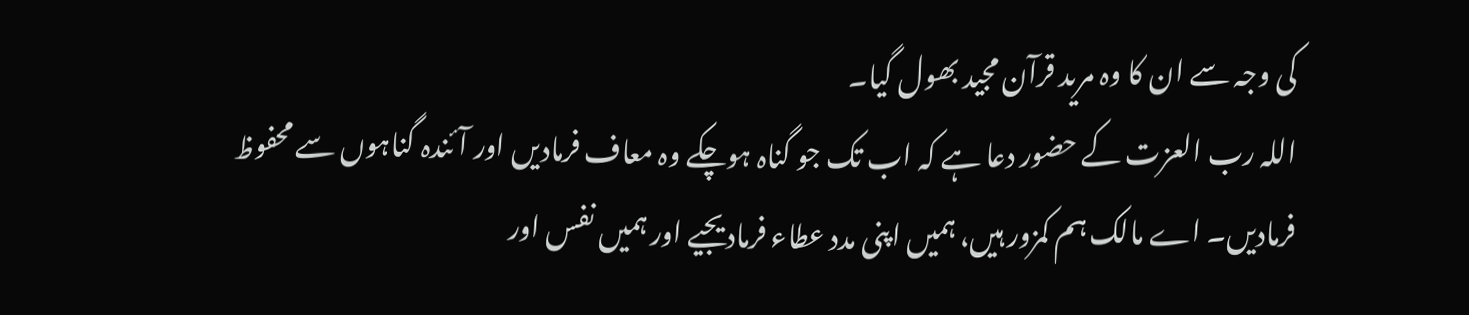کی وجہ سے ان کا وہ مرید قرآن مجید بھول گیا۔
اللہ رب العزت کے حضور دعا ہے کہ اب تک جو گناہ ہوچکے وہ معاف فرمادیں اور آئندہ گناہوں سے محفوظ فرمادیں۔ اے مالک ہم کمزور ہیں، ہمیں اپنی مدد عطاء فرمادیجیے اور ہمیں نفس اور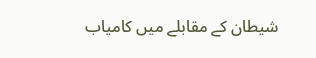شیطان کے مقابلے میں کامیاب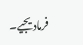فرمادیجیے۔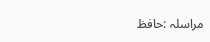مراسلہ :حافظ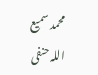محمد سمیع اللہ حنفی